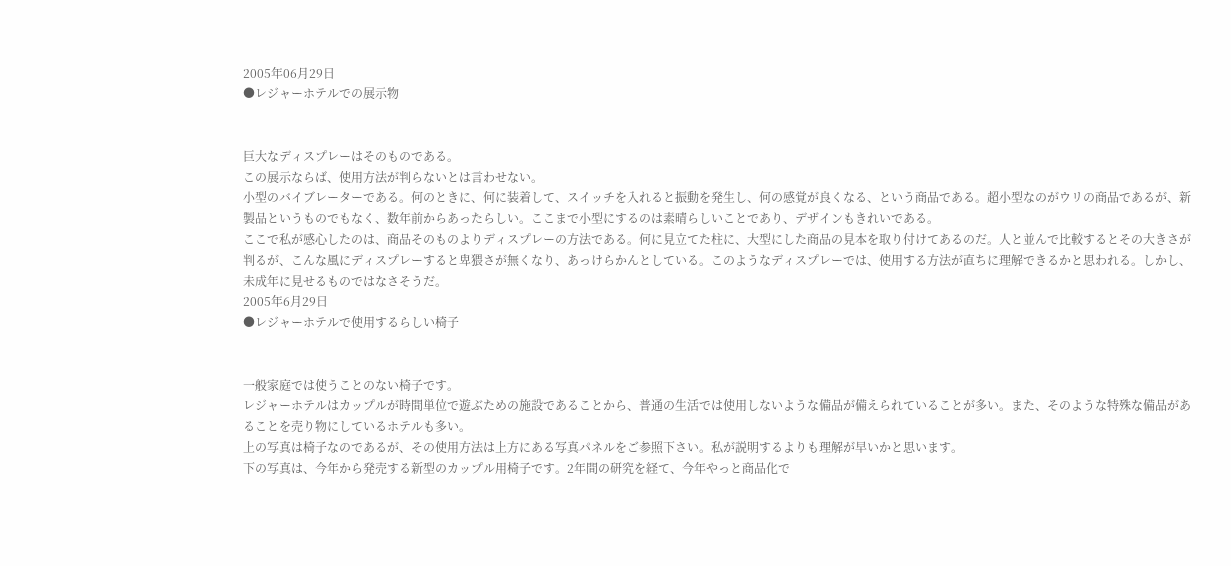2005年06月29日
●レジャーホテルでの展示物


巨大なディスプレーはそのものである。
この展示ならば、使用方法が判らないとは言わせない。
小型のバイブレーターである。何のときに、何に装着して、スイッチを入れると振動を発生し、何の感覚が良くなる、という商品である。超小型なのがウリの商品であるが、新製品というものでもなく、数年前からあったらしい。ここまで小型にするのは素晴らしいことであり、デザインもきれいである。
ここで私が感心したのは、商品そのものよりディスプレーの方法である。何に見立てた柱に、大型にした商品の見本を取り付けてあるのだ。人と並んで比較するとその大きさが判るが、こんな風にディスプレーすると卑猥さが無くなり、あっけらかんとしている。このようなディスプレーでは、使用する方法が直ちに理解できるかと思われる。しかし、未成年に見せるものではなさそうだ。
2005年6月29日
●レジャーホテルで使用するらしい椅子


一般家庭では使うことのない椅子です。
レジャーホテルはカップルが時間単位で遊ぶための施設であることから、普通の生活では使用しないような備品が備えられていることが多い。また、そのような特殊な備品があることを売り物にしているホテルも多い。
上の写真は椅子なのであるが、その使用方法は上方にある写真パネルをご参照下さい。私が説明するよりも理解が早いかと思います。
下の写真は、今年から発売する新型のカップル用椅子です。2年間の研究を経て、今年やっと商品化で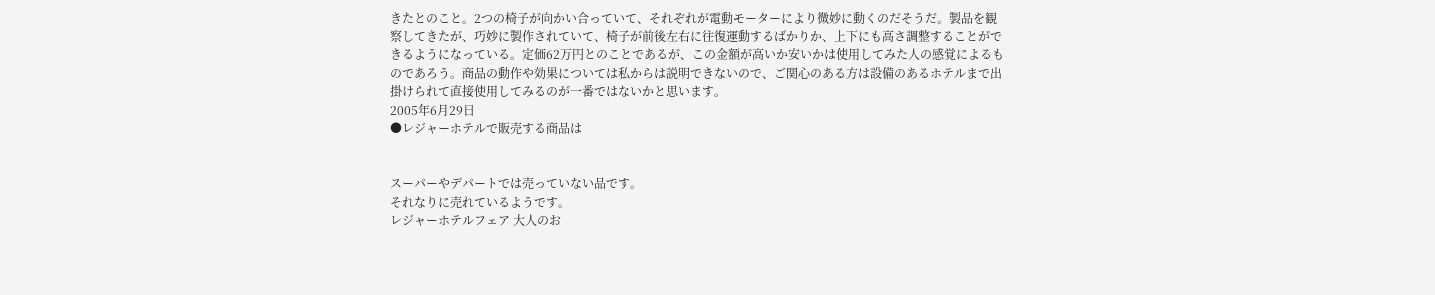きたとのこと。2つの椅子が向かい合っていて、それぞれが電動モーターにより微妙に動くのだそうだ。製品を観察してきたが、巧妙に製作されていて、椅子が前後左右に往復運動するばかりか、上下にも高さ調整することができるようになっている。定価62万円とのことであるが、この金額が高いか安いかは使用してみた人の感覚によるものであろう。商品の動作や効果については私からは説明できないので、ご関心のある方は設備のあるホテルまで出掛けられて直接使用してみるのが一番ではないかと思います。
2005年6月29日
●レジャーホテルで販売する商品は


スーパーやデパートでは売っていない品です。
それなりに売れているようです。
レジャーホテルフェア 大人のお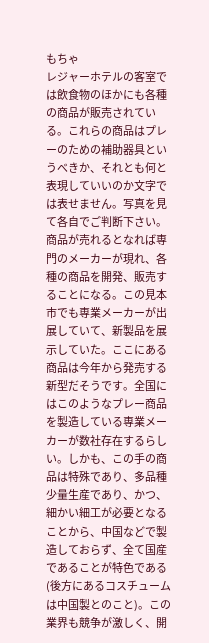もちゃ
レジャーホテルの客室では飲食物のほかにも各種の商品が販売されている。これらの商品はプレーのための補助器具というべきか、それとも何と表現していいのか文字では表せません。写真を見て各自でご判断下さい。
商品が売れるとなれば専門のメーカーが現れ、各種の商品を開発、販売することになる。この見本市でも専業メーカーが出展していて、新製品を展示していた。ここにある商品は今年から発売する新型だそうです。全国にはこのようなプレー商品を製造している専業メーカーが数社存在するらしい。しかも、この手の商品は特殊であり、多品種少量生産であり、かつ、細かい細工が必要となることから、中国などで製造しておらず、全て国産であることが特色である(後方にあるコスチュームは中国製とのこと)。この業界も競争が激しく、開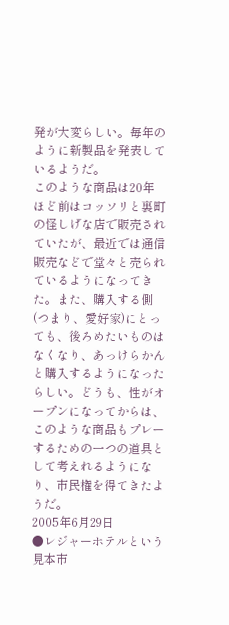発が大変らしい。毎年のように新製品を発表しているようだ。
このような商品は20年ほど前はコッソリと裏町の怪しげな店で販売されていたが、最近では通信販売などで堂々と売られているようになってきた。また、購入する側(つまり、愛好家)にとっても、後ろめたいものはなくなり、あっけらかんと購入するようになったらしい。どうも、性がオープンになってからは、このような商品もプレーするための一つの道具として考えれるようになり、市民権を得てきたようだ。
2005年6月29日
●レジャーホテルという見本市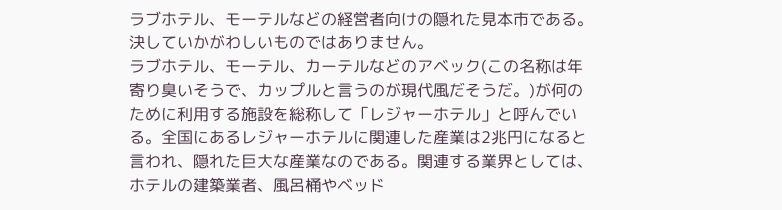ラブホテル、モーテルなどの経営者向けの隠れた見本市である。
決していかがわしいものではありません。
ラブホテル、モーテル、カーテルなどのアベック(この名称は年寄り臭いそうで、カップルと言うのが現代風だそうだ。)が何のために利用する施設を総称して「レジャーホテル」と呼んでいる。全国にあるレジャーホテルに関連した産業は2兆円になると言われ、隠れた巨大な産業なのである。関連する業界としては、ホテルの建築業者、風呂桶やベッド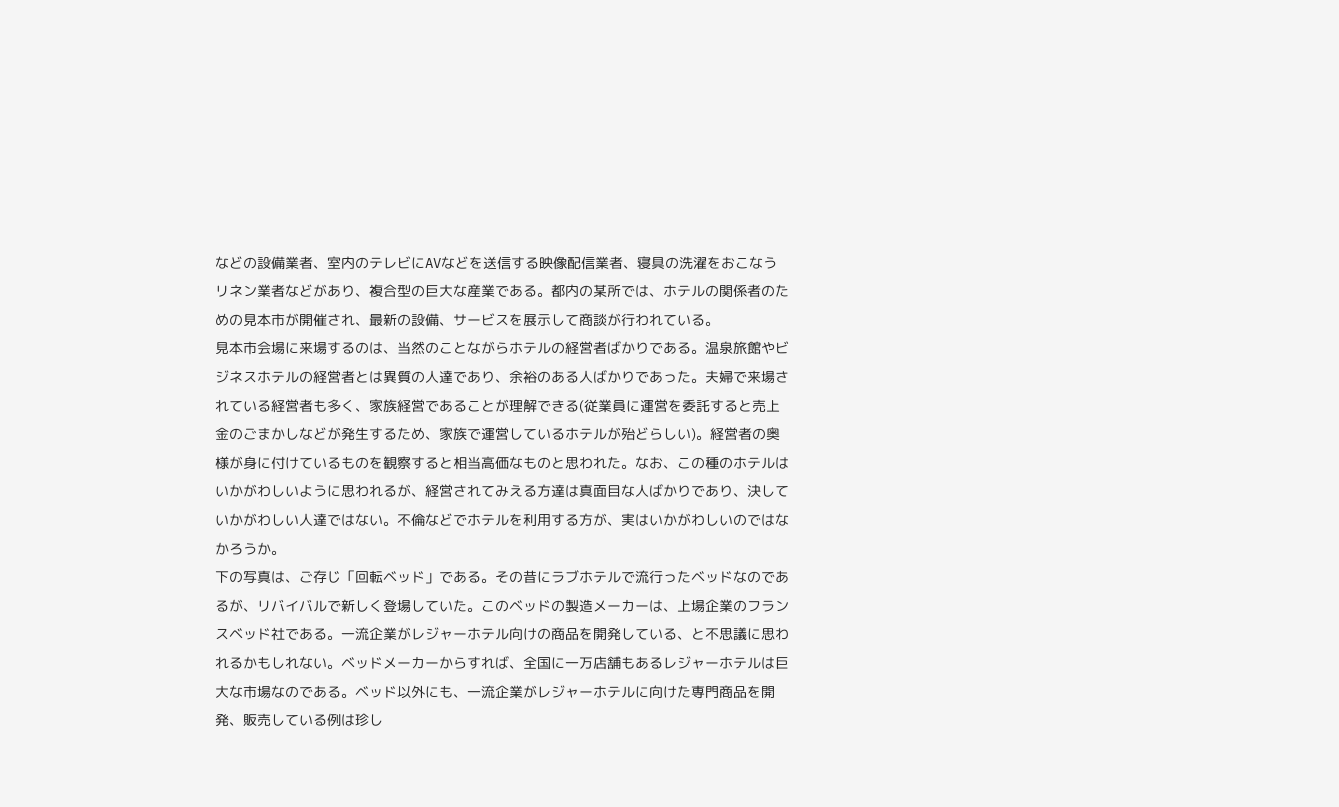などの設備業者、室内のテレビにAVなどを送信する映像配信業者、寝具の洗濯をおこなうリネン業者などがあり、複合型の巨大な産業である。都内の某所では、ホテルの関係者のための見本市が開催され、最新の設備、サービスを展示して商談が行われている。
見本市会場に来場するのは、当然のことながらホテルの経営者ばかりである。温泉旅館やビジネスホテルの経営者とは異質の人達であり、余裕のある人ばかりであった。夫婦で来場されている経営者も多く、家族経営であることが理解できる(従業員に運営を委託すると売上金のごまかしなどが発生するため、家族で運営しているホテルが殆どらしい)。経営者の奥様が身に付けているものを観察すると相当高価なものと思われた。なお、この種のホテルはいかがわしいように思われるが、経営されてみえる方達は真面目な人ばかりであり、決していかがわしい人達ではない。不倫などでホテルを利用する方が、実はいかがわしいのではなかろうか。
下の写真は、ご存じ「回転ベッド」である。その昔にラブホテルで流行ったベッドなのであるが、リバイバルで新しく登場していた。このベッドの製造メーカーは、上場企業のフランスベッド社である。一流企業がレジャーホテル向けの商品を開発している、と不思議に思われるかもしれない。ベッドメーカーからすれば、全国に一万店舗もあるレジャーホテルは巨大な市場なのである。ベッド以外にも、一流企業がレジャーホテルに向けた専門商品を開発、販売している例は珍し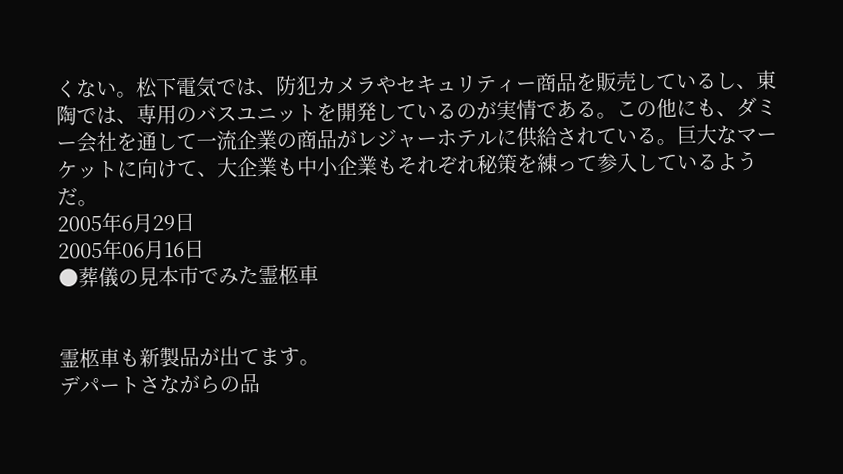くない。松下電気では、防犯カメラやセキュリティー商品を販売しているし、東陶では、専用のバスユニットを開発しているのが実情である。この他にも、ダミー会社を通して一流企業の商品がレジャーホテルに供給されている。巨大なマーケットに向けて、大企業も中小企業もそれぞれ秘策を練って参入しているようだ。
2005年6月29日
2005年06月16日
●葬儀の見本市でみた霊柩車


霊柩車も新製品が出てます。
デパートさながらの品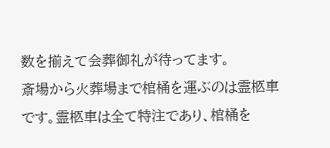数を揃えて会葬御礼が待ってます。
斎場から火葬場まで棺桶を運ぶのは霊柩車です。霊柩車は全て特注であり、棺桶を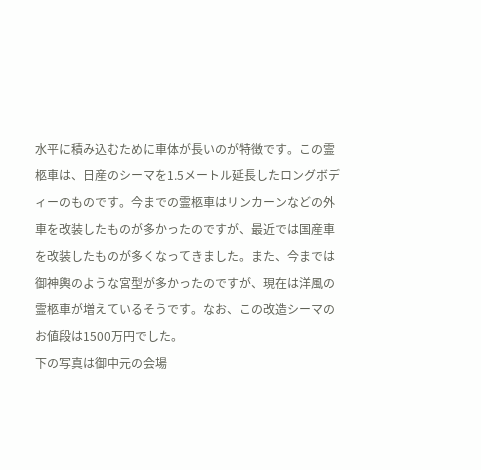水平に積み込むために車体が長いのが特徴です。この霊柩車は、日産のシーマを1.5メートル延長したロングボディーのものです。今までの霊柩車はリンカーンなどの外車を改装したものが多かったのですが、最近では国産車を改装したものが多くなってきました。また、今までは御神輿のような宮型が多かったのですが、現在は洋風の霊柩車が増えているそうです。なお、この改造シーマのお値段は1500万円でした。
下の写真は御中元の会場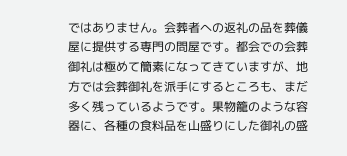ではありません。会葬者への返礼の品を葬儀屋に提供する専門の問屋です。都会での会葬御礼は極めて簡素になってきていますが、地方では会葬御礼を派手にするところも、まだ多く残っているようです。果物籠のような容器に、各種の食料品を山盛りにした御礼の盛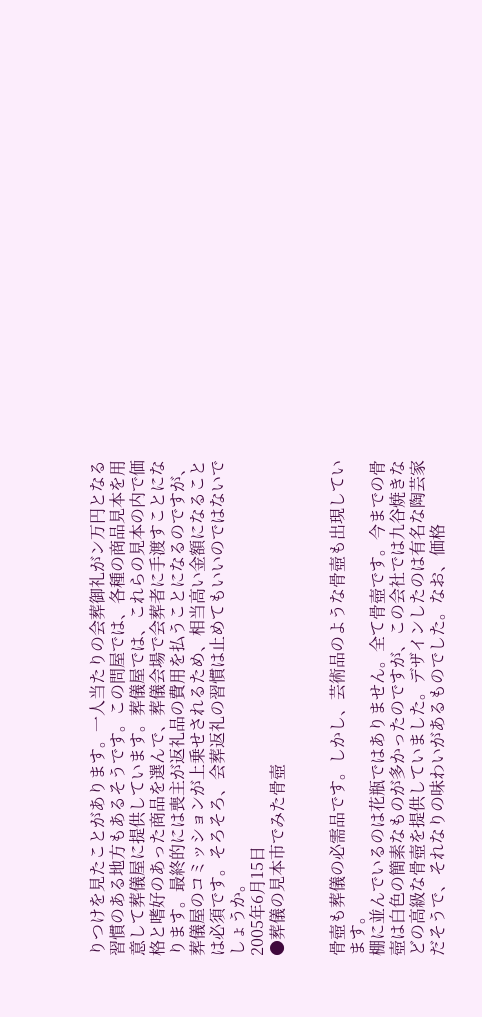りつけを見たことがあります。一人当たりの会葬御礼がン万円となる習慣のある地方もあるそうです。この問屋では、各種の商品見本を用意して葬儀屋に提供しています。葬儀屋では、これらの見本の内で価格と嗜好のあった商品を選んで、葬儀会場で会葬者に手渡すことになります。最終的には喪主が返礼品の費用を払うことになるのですが、葬儀屋のコミッションが上乗せされるため、相当高い金額になることは必須です。そろそろ、会葬返礼の習慣は止めてもいいのではないでしょうか。
2005年6月15日
●葬儀の見本市でみた骨壺


骨壺も葬儀の必需品です。しかし、芸術品のような骨壺も出現しています。
棚に並んでいるのは花瓶ではありません。全て骨壺です。今までの骨壺は白色の簡素なものが多かったのですが、この会社では九谷焼きなどの高級な骨壺を提供していました。デザインしたのは有名な陶芸家だそうで、それなりの味わいがあるものでした。なお、価格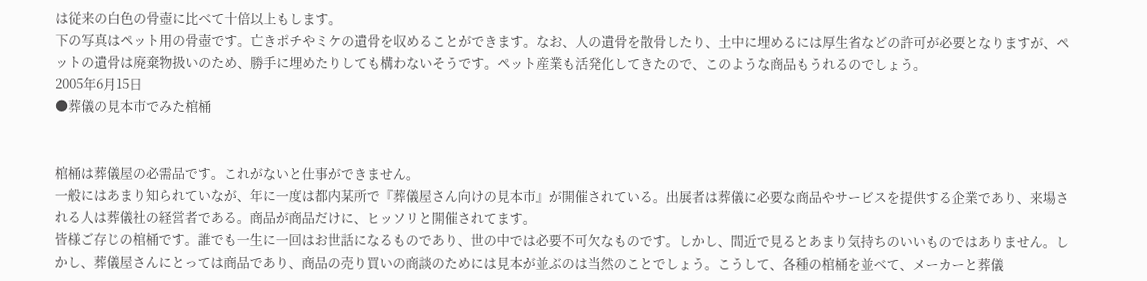は従来の白色の骨壺に比べて十倍以上もします。
下の写真はペット用の骨壺です。亡きポチやミケの遺骨を収めることができます。なお、人の遺骨を散骨したり、土中に埋めるには厚生省などの許可が必要となりますが、ペットの遺骨は廃棄物扱いのため、勝手に埋めたりしても構わないそうです。ペット産業も活発化してきたので、このような商品もうれるのでしょう。
2005年6月15日
●葬儀の見本市でみた棺桶


棺桶は葬儀屋の必需品です。これがないと仕事ができません。
一般にはあまり知られていなが、年に一度は都内某所で『葬儀屋さん向けの見本市』が開催されている。出展者は葬儀に必要な商品やサービスを提供する企業であり、来場される人は葬儀社の経営者である。商品が商品だけに、ヒッソリと開催されてます。
皆様ご存じの棺桶です。誰でも一生に一回はお世話になるものであり、世の中では必要不可欠なものです。しかし、間近で見るとあまり気持ちのいいものではありません。しかし、葬儀屋さんにとっては商品であり、商品の売り買いの商談のためには見本が並ぶのは当然のことでしょう。こうして、各種の棺桶を並べて、メーカーと葬儀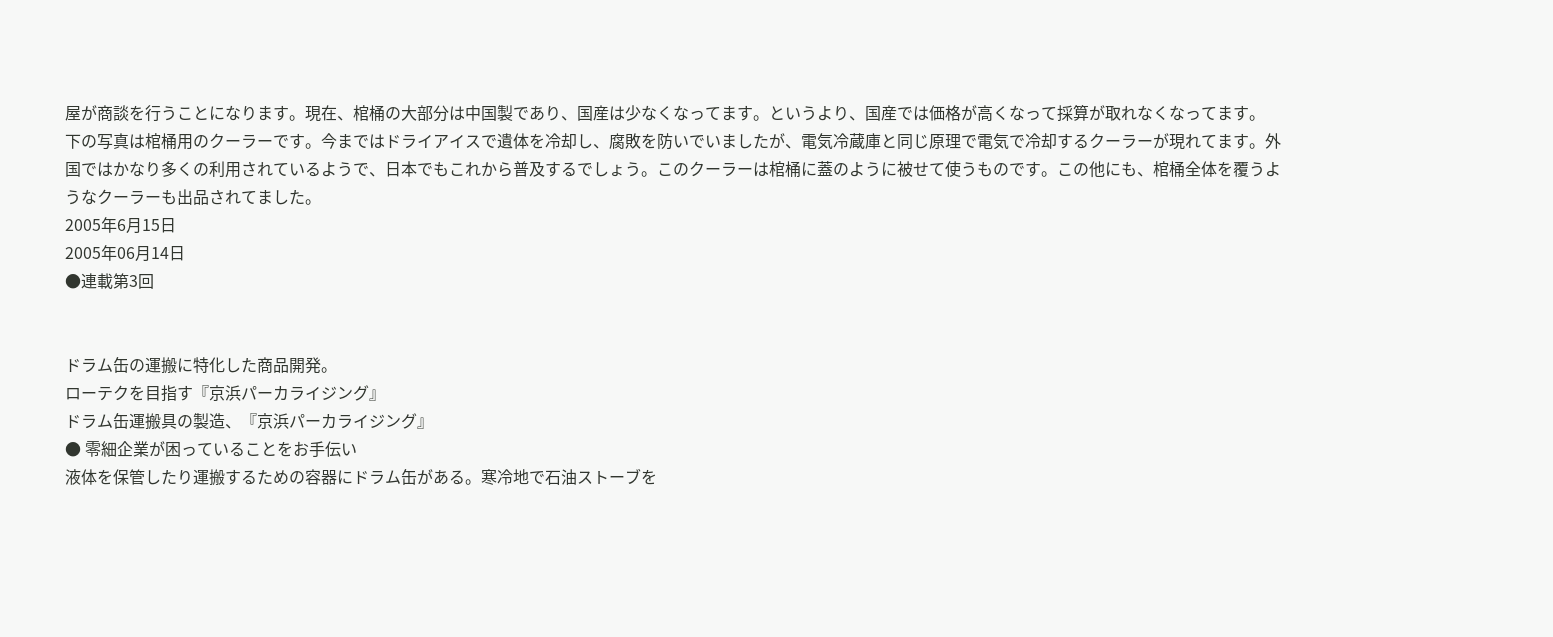屋が商談を行うことになります。現在、棺桶の大部分は中国製であり、国産は少なくなってます。というより、国産では価格が高くなって採算が取れなくなってます。
下の写真は棺桶用のクーラーです。今まではドライアイスで遺体を冷却し、腐敗を防いでいましたが、電気冷蔵庫と同じ原理で電気で冷却するクーラーが現れてます。外国ではかなり多くの利用されているようで、日本でもこれから普及するでしょう。このクーラーは棺桶に蓋のように被せて使うものです。この他にも、棺桶全体を覆うようなクーラーも出品されてました。
2005年6月15日
2005年06月14日
●連載第3回


ドラム缶の運搬に特化した商品開発。
ローテクを目指す『京浜パーカライジング』
ドラム缶運搬具の製造、『京浜パーカライジング』
● 零細企業が困っていることをお手伝い
液体を保管したり運搬するための容器にドラム缶がある。寒冷地で石油ストーブを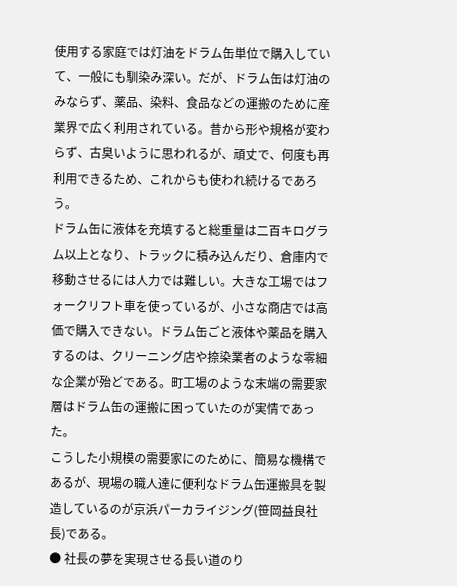使用する家庭では灯油をドラム缶単位で購入していて、一般にも馴染み深い。だが、ドラム缶は灯油のみならず、薬品、染料、食品などの運搬のために産業界で広く利用されている。昔から形や規格が変わらず、古臭いように思われるが、頑丈で、何度も再利用できるため、これからも使われ続けるであろう。
ドラム缶に液体を充填すると総重量は二百キログラム以上となり、トラックに積み込んだり、倉庫内で移動させるには人力では難しい。大きな工場ではフォークリフト車を使っているが、小さな商店では高価で購入できない。ドラム缶ごと液体や薬品を購入するのは、クリーニング店や捺染業者のような零細な企業が殆どである。町工場のような末端の需要家層はドラム缶の運搬に困っていたのが実情であった。
こうした小規模の需要家にのために、簡易な機構であるが、現場の職人達に便利なドラム缶運搬具を製造しているのが京浜パーカライジング(笹岡益良社長)である。
● 社長の夢を実現させる長い道のり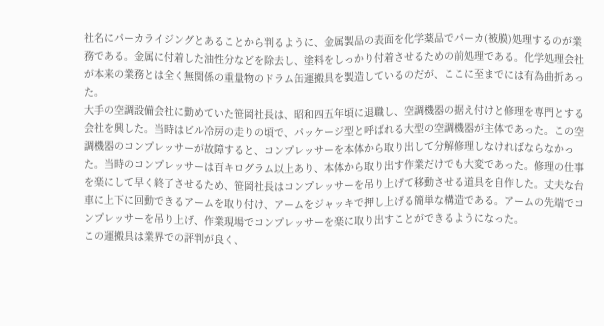社名にパーカライジングとあることから判るように、金属製品の表面を化学薬品でパーカ(被膜)処理するのが業務である。金属に付着した油性分などを除去し、塗料をしっかり付着させるための前処理である。化学処理会社が本来の業務とは全く無関係の重量物のドラム缶運搬具を製造しているのだが、ここに至までには有為曲折あった。
大手の空調設備会社に勤めていた笹岡社長は、昭和四五年頃に退職し、空調機器の据え付けと修理を専門とする会社を興した。当時はビル冷房の走りの頃で、パッケージ型と呼ばれる大型の空調機器が主体であった。この空調機器のコンプレッサーが故障すると、コンプレッサーを本体から取り出して分解修理しなければならなかった。当時のコンプレッサーは百キログラム以上あり、本体から取り出す作業だけでも大変であった。修理の仕事を楽にして早く終了させるため、笹岡社長はコンプレッサーを吊り上げて移動させる道具を自作した。丈夫な台車に上下に回動できるアームを取り付け、アームをジャッキで押し上げる簡単な構造である。アームの先端でコンプレッサーを吊り上げ、作業現場でコンプレッサーを楽に取り出すことができるようになった。
この運搬具は業界での評判が良く、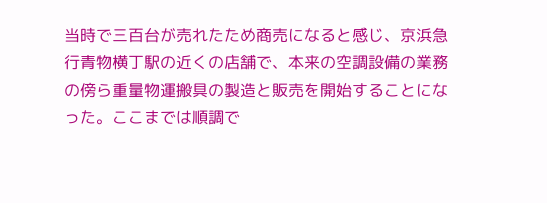当時で三百台が売れたため商売になると感じ、京浜急行青物横丁駅の近くの店舗で、本来の空調設備の業務の傍ら重量物運搬具の製造と販売を開始することになった。ここまでは順調で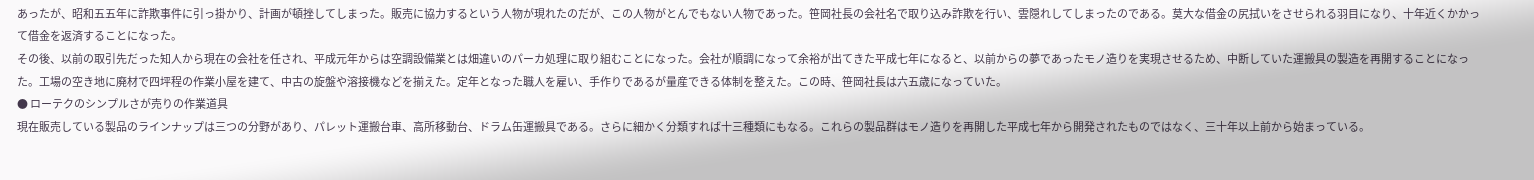あったが、昭和五五年に詐欺事件に引っ掛かり、計画が頓挫してしまった。販売に協力するという人物が現れたのだが、この人物がとんでもない人物であった。笹岡社長の会社名で取り込み詐欺を行い、雲隠れしてしまったのである。莫大な借金の尻拭いをさせられる羽目になり、十年近くかかって借金を返済することになった。
その後、以前の取引先だった知人から現在の会社を任され、平成元年からは空調設備業とは畑違いのパーカ処理に取り組むことになった。会社が順調になって余裕が出てきた平成七年になると、以前からの夢であったモノ造りを実現させるため、中断していた運搬具の製造を再開することになった。工場の空き地に廃材で四坪程の作業小屋を建て、中古の旋盤や溶接機などを揃えた。定年となった職人を雇い、手作りであるが量産できる体制を整えた。この時、笹岡社長は六五歳になっていた。
● ローテクのシンプルさが売りの作業道具
現在販売している製品のラインナップは三つの分野があり、パレット運搬台車、高所移動台、ドラム缶運搬具である。さらに細かく分類すれば十三種類にもなる。これらの製品群はモノ造りを再開した平成七年から開発されたものではなく、三十年以上前から始まっている。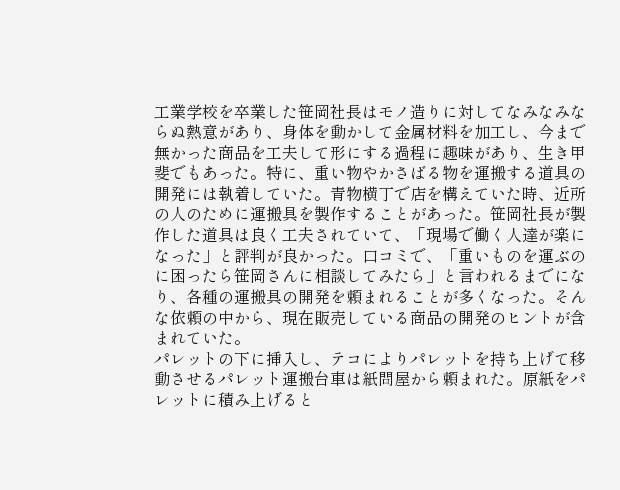工業学校を卒業した笹岡社長はモノ造りに対してなみなみならぬ熱意があり、身体を動かして金属材料を加工し、今まで無かった商品を工夫して形にする過程に趣味があり、生き甲斐でもあった。特に、重い物やかさばる物を運搬する道具の開発には執着していた。青物横丁で店を構えていた時、近所の人のために運搬具を製作することがあった。笹岡社長が製作した道具は良く工夫されていて、「現場で働く人達が楽になった」と評判が良かった。口コミで、「重いものを運ぶのに困ったら笹岡さんに相談してみたら」と言われるまでになり、各種の運搬具の開発を頼まれることが多くなった。そんな依頼の中から、現在販売している商品の開発のヒントが含まれていた。
パレットの下に挿入し、テコによりパレットを持ち上げて移動させるパレット運搬台車は紙問屋から頼まれた。原紙をパレットに積み上げると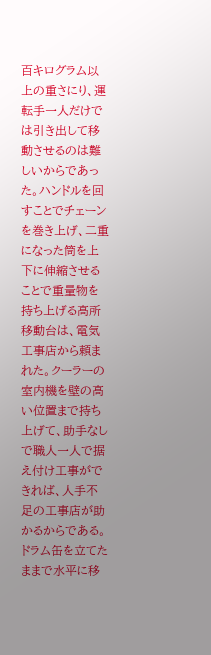百キログラム以上の重さにり、運転手一人だけでは引き出して移動させるのは難しいからであった。ハンドルを回すことでチェーンを巻き上げ、二重になった筒を上下に伸縮させることで重量物を持ち上げる高所移動台は、電気工事店から頼まれた。クーラーの室内機を壁の高い位置まで持ち上げて、助手なしで職人一人で据え付け工事ができれば、人手不足の工事店が助かるからである。
ドラム缶を立てたままで水平に移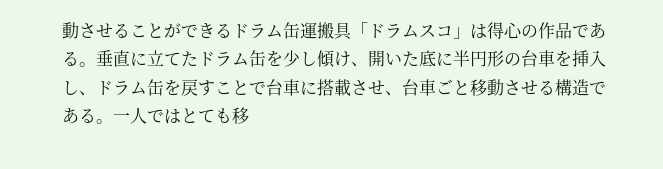動させることができるドラム缶運搬具「ドラムスコ」は得心の作品である。垂直に立てたドラム缶を少し傾け、開いた底に半円形の台車を挿入し、ドラム缶を戻すことで台車に搭載させ、台車ごと移動させる構造である。一人ではとても移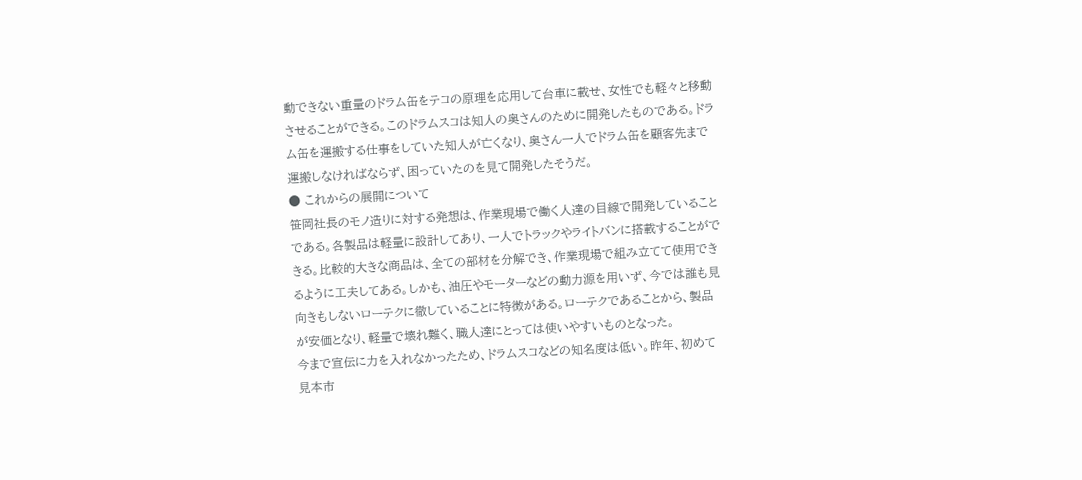動できない重量のドラム缶をテコの原理を応用して台車に載せ、女性でも軽々と移動させることができる。このドラムスコは知人の奥さんのために開発したものである。ドラム缶を運搬する仕事をしていた知人が亡くなり、奥さん一人でドラム缶を顧客先まで運搬しなければならず、困っていたのを見て開発したそうだ。
● これからの展開について
笹岡社長のモノ造りに対する発想は、作業現場で働く人達の目線で開発していることである。各製品は軽量に設計してあり、一人でトラックやライトバンに搭載することができる。比較的大きな商品は、全ての部材を分解でき、作業現場で組み立てて使用できるように工夫してある。しかも、油圧やモーターなどの動力源を用いず、今では誰も見向きもしないローテクに徹していることに特徴がある。ローテクであることから、製品が安価となり、軽量で壊れ難く、職人達にとっては使いやすいものとなった。
今まで宣伝に力を入れなかったため、ドラムスコなどの知名度は低い。昨年、初めて見本市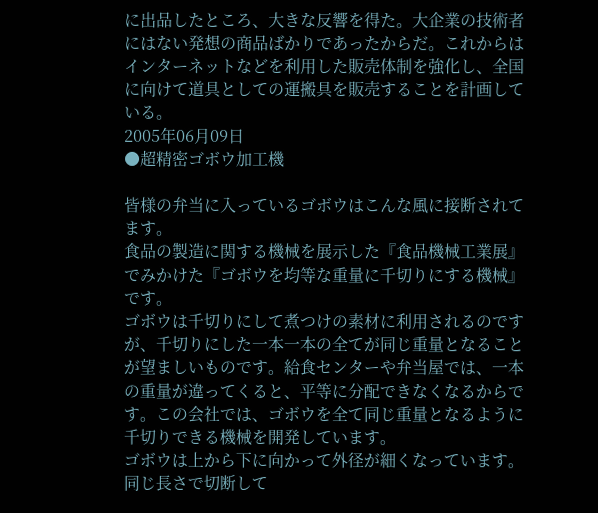に出品したところ、大きな反響を得た。大企業の技術者にはない発想の商品ばかりであったからだ。これからはインターネットなどを利用した販売体制を強化し、全国に向けて道具としての運搬具を販売することを計画している。
2005年06月09日
●超精密ゴボウ加工機

皆様の弁当に入っているゴボウはこんな風に接断されてます。
食品の製造に関する機械を展示した『食品機械工業展』でみかけた『ゴボウを均等な重量に千切りにする機械』です。
ゴボウは千切りにして煮つけの素材に利用されるのですが、千切りにした一本一本の全てが同じ重量となることが望ましいものです。給食センターや弁当屋では、一本の重量が違ってくると、平等に分配できなくなるからです。この会社では、ゴボウを全て同じ重量となるように千切りできる機械を開発しています。
ゴボウは上から下に向かって外径が細くなっています。同じ長さで切断して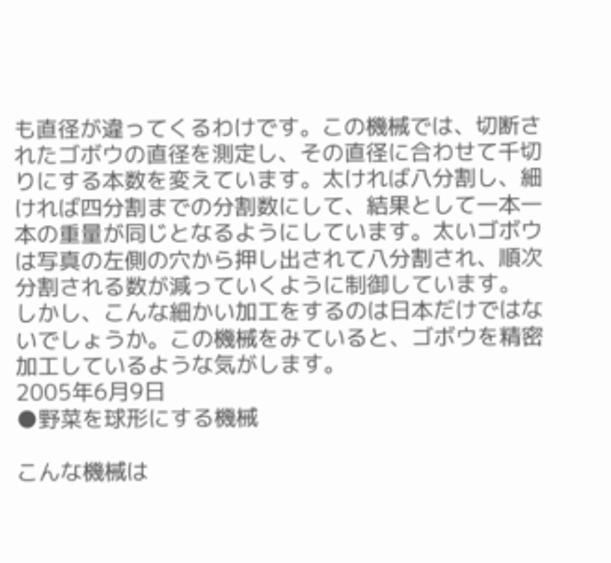も直径が違ってくるわけです。この機械では、切断されたゴボウの直径を測定し、その直径に合わせて千切りにする本数を変えています。太ければ八分割し、細ければ四分割までの分割数にして、結果として一本一本の重量が同じとなるようにしています。太いゴボウは写真の左側の穴から押し出されて八分割され、順次分割される数が減っていくように制御しています。
しかし、こんな細かい加工をするのは日本だけではないでしょうか。この機械をみていると、ゴボウを精密加工しているような気がします。
2005年6月9日
●野菜を球形にする機械

こんな機械は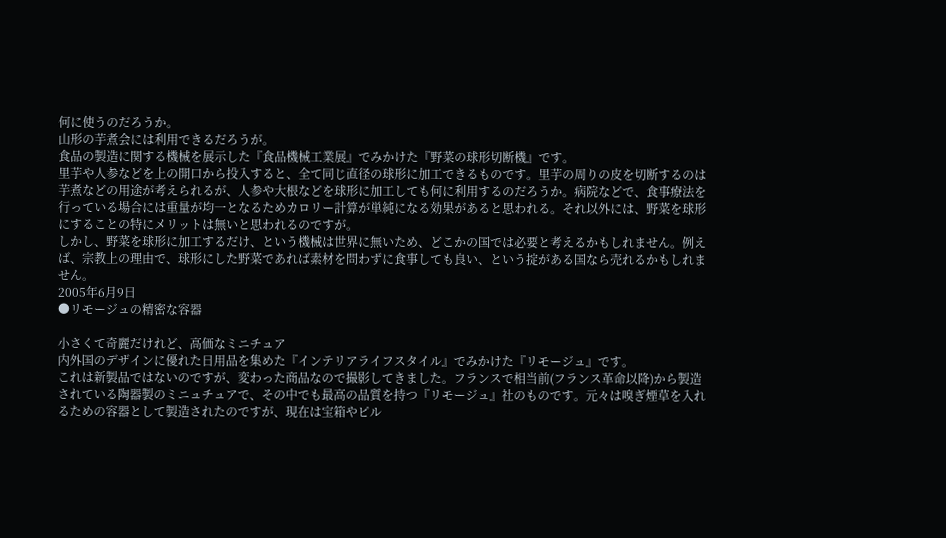何に使うのだろうか。
山形の芋煮会には利用できるだろうが。
食品の製造に関する機械を展示した『食品機械工業展』でみかけた『野菜の球形切断機』です。
里芋や人参などを上の開口から投入すると、全て同じ直径の球形に加工できるものです。里芋の周りの皮を切断するのは芋煮などの用途が考えられるが、人参や大根などを球形に加工しても何に利用するのだろうか。病院などで、食事療法を行っている場合には重量が均一となるためカロリー計算が単純になる効果があると思われる。それ以外には、野菜を球形にすることの特にメリットは無いと思われるのですが。
しかし、野菜を球形に加工するだけ、という機械は世界に無いため、どこかの国では必要と考えるかもしれません。例えば、宗教上の理由で、球形にした野菜であれば素材を問わずに食事しても良い、という掟がある国なら売れるかもしれません。
2005年6月9日
●リモージュの精密な容器

小さくて奇麗だけれど、高価なミニチュア
内外国のデザインに優れた日用品を集めた『インテリアライフスタイル』でみかけた『リモージュ』です。
これは新製品ではないのですが、変わった商品なので撮影してきました。フランスで相当前(フランス革命以降)から製造されている陶器製のミニュチュアで、その中でも最高の品質を持つ『リモージュ』社のものです。元々は嗅ぎ煙草を入れるための容器として製造されたのですが、現在は宝箱やピル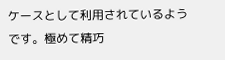ケースとして利用されているようです。極めて精巧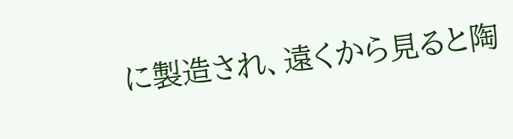に製造され、遠くから見ると陶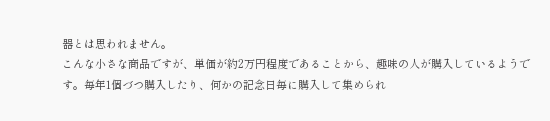器とは思われません。
こんな小さな商品ですが、単価が約2万円程度であることから、趣味の人が購入しているようです。毎年1個づつ購入したり、何かの記念日毎に購入して集められ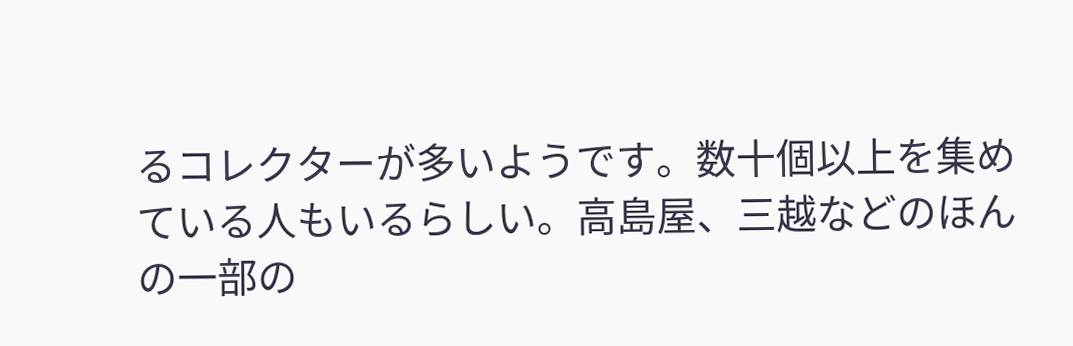るコレクターが多いようです。数十個以上を集めている人もいるらしい。高島屋、三越などのほんの一部の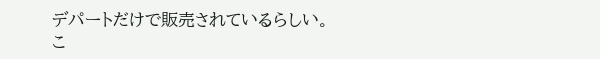デパートだけで販売されているらしい。
こ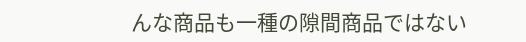んな商品も一種の隙間商品ではない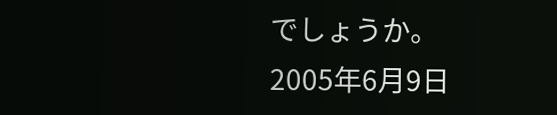でしょうか。
2005年6月9日